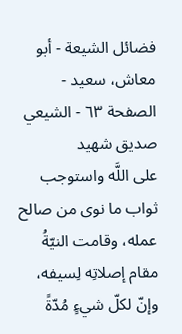فضائل الشيعة - أبو معاش، سعيد - الصفحة ٦٣ - الشيعي صديق شهيد
على اللَّه واستوجب ثواب ما نوى من صالح عمله، وقامت النيّةُ مقام إصلاتِه لِسيفه، وإنّ لكلّ شيءٍ مُدّةً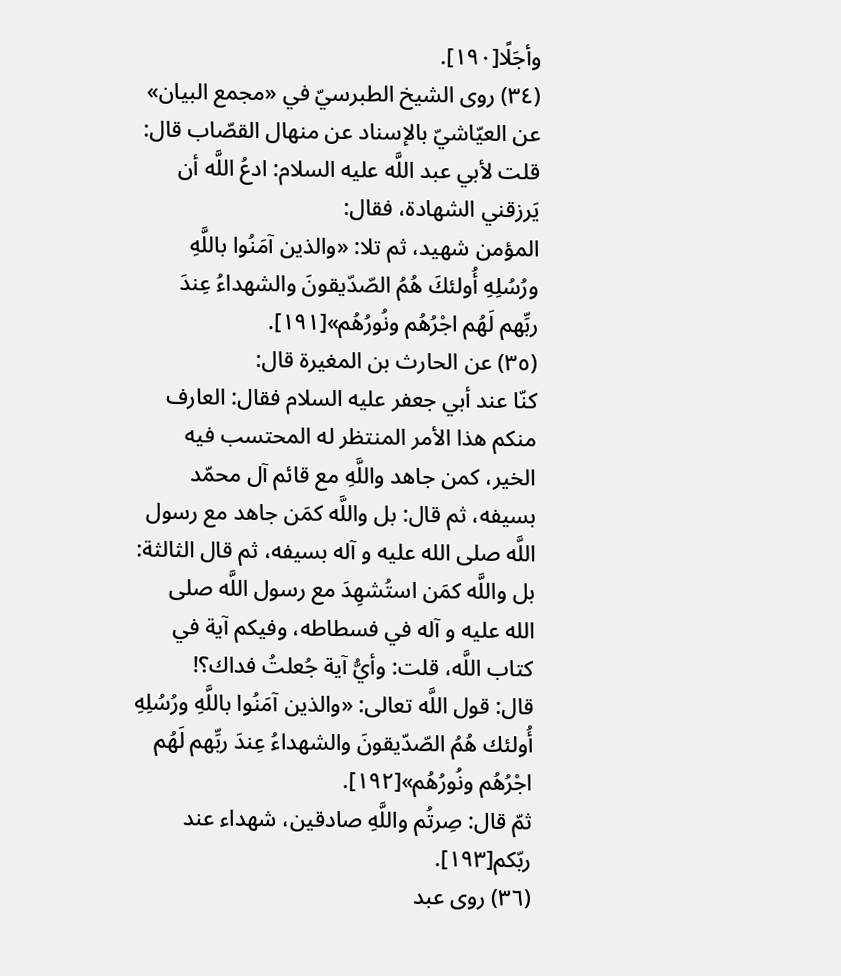وأجَلًا[١٩٠].
(٣٤) روى الشيخ الطبرسيّ في «مجمع البيان» عن العيّاشيّ بالإسناد عن منهال القصّاب قال: قلت لأبي عبد اللَّه عليه السلام: ادعُ اللَّه أن يَرزقني الشهادة، فقال:
المؤمن شهيد، ثم تلا: «والذين آمَنُوا باللَّهِ ورُسُلِهِ أُولئكَ هُمُ الصّدّيقونَ والشهداءُ عِندَ ربِّهم لَهُم اجْرُهُم ونُورُهُم»[١٩١].
(٣٥) عن الحارث بن المغيرة قال:
كنّا عند أبي جعفر عليه السلام فقال: العارف منكم هذا الأمر المنتظر له المحتسب فيه الخير، كمن جاهد واللَّهِ مع قائم آل محمّد بسيفه، ثم قال: بل واللَّه كمَن جاهد مع رسول اللَّه صلى الله عليه و آله بسيفه، ثم قال الثالثة: بل واللَّه كمَن استُشهِدَ مع رسول اللَّه صلى الله عليه و آله في فسطاطه، وفيكم آية في كتاب اللَّه، قلت: وأيُّ آية جُعلتُ فداك؟!
قال: قول اللَّه تعالى: «والذين آمَنُوا باللَّهِ ورُسُلِهِ أُولئك هُمُ الصّدّيقونَ والشهداءُ عِندَ ربِّهم لَهُم اجْرُهُم ونُورُهُم»[١٩٢].
ثمّ قال: صِرتُم واللَّهِ صادقين، شهداء عند ربّكم[١٩٣].
(٣٦) روى عبد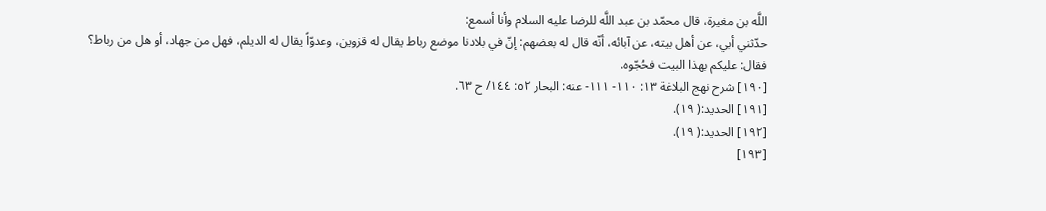اللَّه بن مغيرة، قال محمّد بن عبد اللَّه للرضا عليه السلام وأنا أسمع:
حدّثني أبي، عن أهل بيته، عن آبائه، أنّه قال له بعضهم: إنّ في بلادنا موضع رباط يقال له قزوين، وعدوّاً يقال له الديلم، فهل من جهاد، أو هل من رباط؟
فقال: عليكم بهذا البيت فحُجّوه.
[١٩٠] شرح نهج البلاغة ١٣: ١١٠- ١١١- عنه: البحار ٥٢: ١٤٤/ ح ٦٣.
[١٩١] الحديد:( ١٩).
[١٩٢] الحديد:( ١٩).
[١٩٣]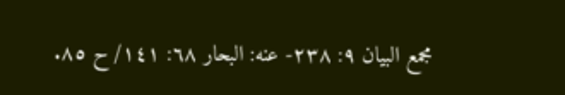مجمع البيان ٩: ٢٣٨- عنه: البحار ٦٨: ١٤١/ ح ٨٥.